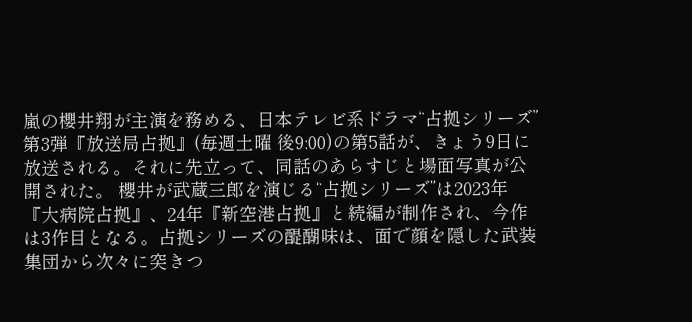嵐の櫻井翔が主演を務める、日本テレビ系ドラマ“占拠シリーズ”第3弾『放送局占拠』(毎週土曜 後9:00)の第5話が、きょう9日に放送される。それに先立って、同話のあらすじと場面写真が公開された。 櫻井が武蔵三郎を演じる“占拠シリーズ”は2023年『大病院占拠』、24年『新空港占拠』と続編が制作され、今作は3作目となる。占拠シリーズの醍醐味は、面で顔を隠した武装集団から次々に突きつ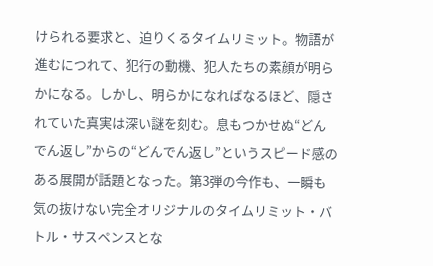けられる要求と、迫りくるタイムリミット。物語が進むにつれて、犯行の動機、犯人たちの素顔が明らかになる。しかし、明らかになればなるほど、隠されていた真実は深い謎を刻む。息もつかせぬ“どんでん返し”からの“どんでん返し”というスピード感のある展開が話題となった。第3弾の今作も、一瞬も気の抜けない完全オリジナルのタイムリミット・バトル・サスペンスとな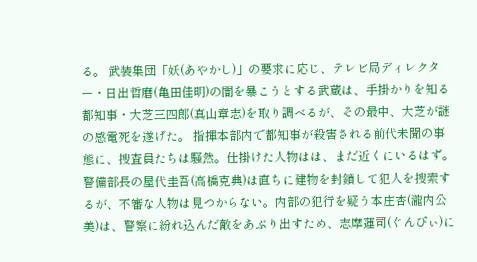る。 武装集団「妖(あやかし)」の要求に応じ、テレビ局ディレクター・日出哲磨(亀田佳明)の闇を暴こうとする武蔵は、手掛かりを知る都知事・大芝三四郎(真山章志)を取り調べるが、その最中、大芝が謎の感電死を遂げた。 指揮本部内で都知事が殺害される前代未聞の事態に、捜査員たちは騒然。仕掛けた人物はは、まだ近くにいるはず。警備部長の屋代圭吾(高橋克典)は直ちに建物を封鎖して犯人を捜索するが、不審な人物は見つからない。内部の犯行を疑う本庄杏(瀧内公美)は、警察に紛れ込んだ敵をあぶり出すため、志摩蓮司(ぐんぴぃ)に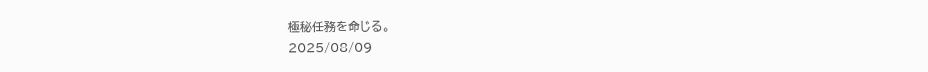極秘任務を命じる。
2025/08/09